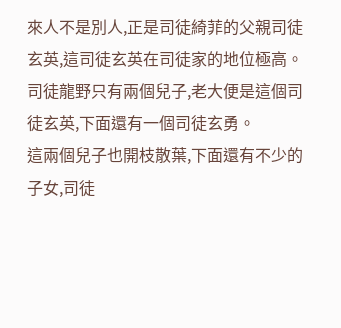來人不是別人,正是司徒綺菲的父親司徒玄英,這司徒玄英在司徒家的地位極高。
司徒龍野只有兩個兒子,老大便是這個司徒玄英,下面還有一個司徒玄勇。
這兩個兒子也開枝散葉,下面還有不少的子女,司徒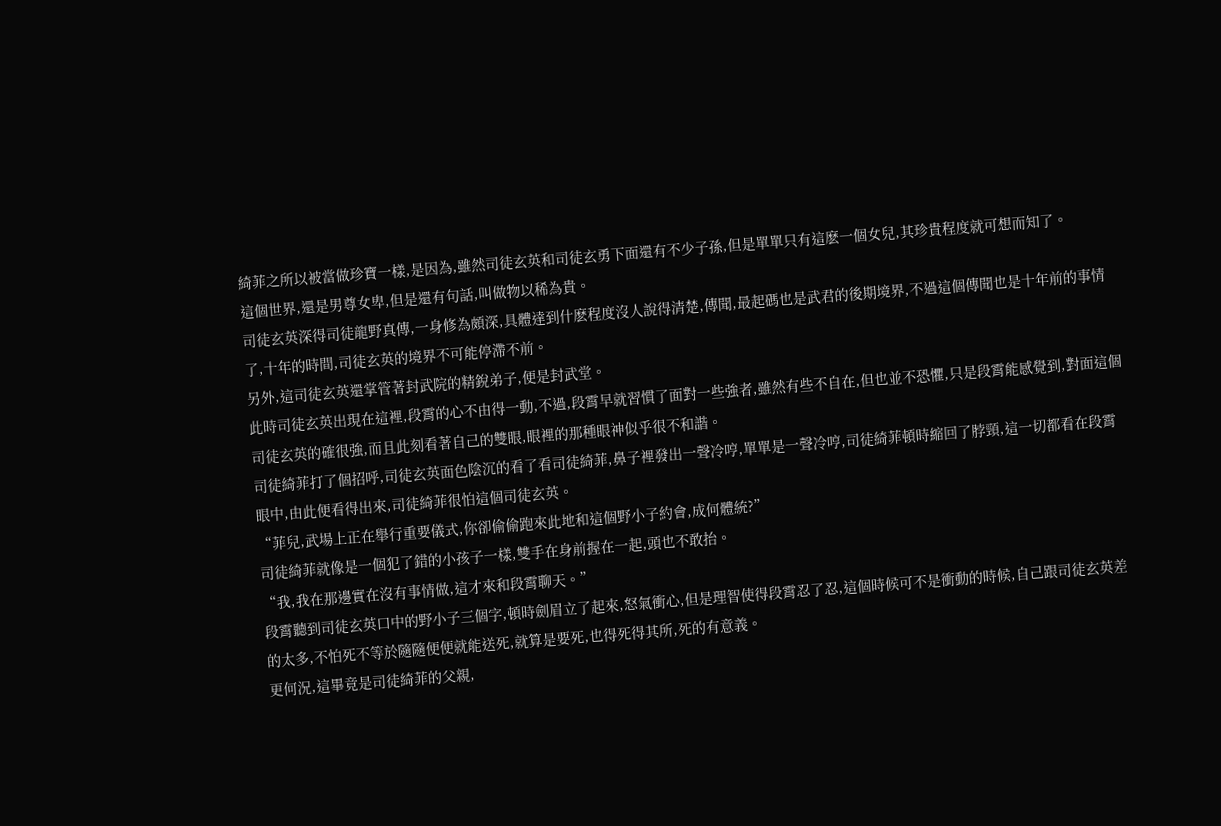綺菲之所以被當做珍寶一樣,是因為,雖然司徒玄英和司徒玄勇下面還有不少子孫,但是單單只有這麽一個女兒,其珍貴程度就可想而知了。
這個世界,還是男尊女卑,但是還有句話,叫做物以稀為貴。
司徒玄英深得司徒龍野真傳,一身修為頗深,具體達到什麽程度沒人說得清楚,傳聞,最起碼也是武君的後期境界,不過這個傳聞也是十年前的事情了,十年的時間,司徒玄英的境界不可能停滯不前。
另外,這司徒玄英還掌管著封武院的精銳弟子,便是封武堂。
此時司徒玄英出現在這裡,段霄的心不由得一動,不過,段霄早就習慣了面對一些強者,雖然有些不自在,但也並不恐懼,只是段霄能感覺到,對面這個司徒玄英的確很強,而且此刻看著自己的雙眼,眼裡的那種眼神似乎很不和諧。
司徒綺菲打了個招呼,司徒玄英面色陰沉的看了看司徒綺菲,鼻子裡發出一聲冷哼,單單是一聲冷哼,司徒綺菲頓時縮回了脖頸,這一切都看在段霄眼中,由此便看得出來,司徒綺菲很怕這個司徒玄英。
“菲兒,武場上正在舉行重要儀式,你卻偷偷跑來此地和這個野小子約會,成何體統?”
司徒綺菲就像是一個犯了錯的小孩子一樣,雙手在身前握在一起,頭也不敢抬。
“我,我在那邊實在沒有事情做,這才來和段霄聊天。”
段霄聽到司徒玄英口中的野小子三個字,頓時劍眉立了起來,怒氣衝心,但是理智使得段霄忍了忍,這個時候可不是衝動的時候,自己跟司徒玄英差的太多,不怕死不等於隨隨便便就能送死,就算是要死,也得死得其所,死的有意義。
更何況,這畢竟是司徒綺菲的父親,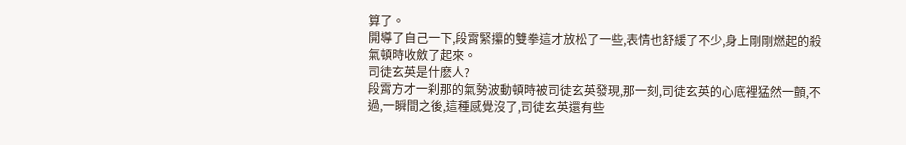算了。
開導了自己一下,段霄緊攥的雙拳這才放松了一些,表情也舒緩了不少,身上剛剛燃起的殺氣頓時收斂了起來。
司徒玄英是什麽人?
段霄方才一刹那的氣勢波動頓時被司徒玄英發現,那一刻,司徒玄英的心底裡猛然一顫,不過,一瞬間之後,這種感覺沒了,司徒玄英還有些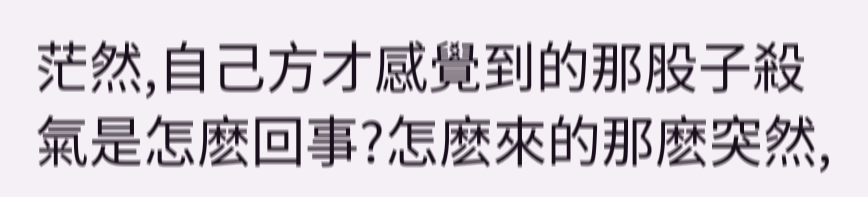茫然,自己方才感覺到的那股子殺氣是怎麽回事?怎麽來的那麽突然,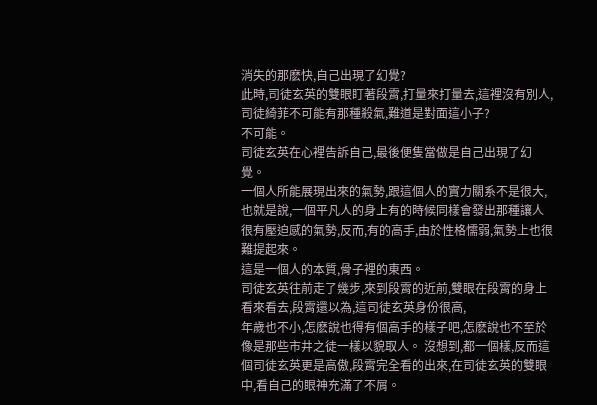消失的那麽快,自己出現了幻覺?
此時,司徒玄英的雙眼盯著段霄,打量來打量去,這裡沒有別人,司徒綺菲不可能有那種殺氣,難道是對面這小子?
不可能。
司徒玄英在心裡告訴自己,最後便隻當做是自己出現了幻覺。
一個人所能展現出來的氣勢,跟這個人的實力關系不是很大,也就是說,一個平凡人的身上有的時候同樣會發出那種讓人很有壓迫感的氣勢,反而,有的高手,由於性格懦弱,氣勢上也很難提起來。
這是一個人的本質,骨子裡的東西。
司徒玄英往前走了幾步,來到段霄的近前,雙眼在段霄的身上看來看去,段霄還以為,這司徒玄英身份很高,
年歲也不小,怎麽說也得有個高手的樣子吧,怎麽說也不至於像是那些市井之徒一樣以貌取人。 沒想到,都一個樣,反而這個司徒玄英更是高傲,段霄完全看的出來,在司徒玄英的雙眼中,看自己的眼神充滿了不屑。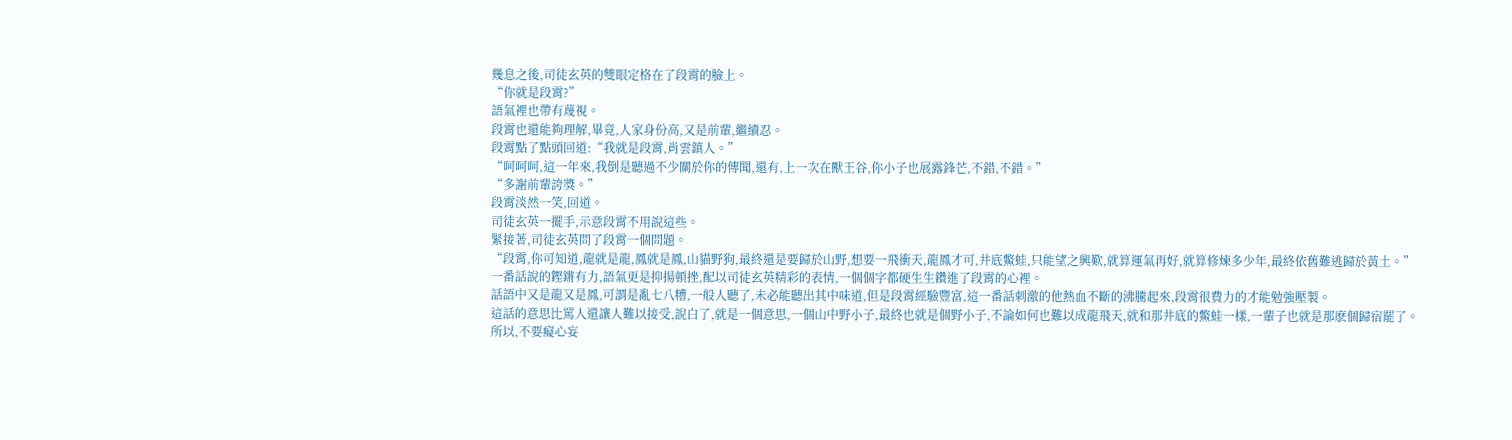幾息之後,司徒玄英的雙眼定格在了段霄的臉上。
“你就是段霄?”
語氣裡也帶有蔑視。
段霄也還能夠理解,畢竟,人家身份高,又是前輩,繼續忍。
段霄點了點頭回道:“我就是段霄,肖雲鎮人。”
“呵呵呵,這一年來,我倒是聽過不少關於你的傳聞,還有,上一次在獸王谷,你小子也展露鋒芒,不錯,不錯。”
“多謝前輩誇獎。”
段霄淡然一笑,回道。
司徒玄英一擺手,示意段霄不用說這些。
緊接著,司徒玄英問了段霄一個問題。
“段霄,你可知道,龍就是龍,鳳就是鳳,山貓野狗,最終還是要歸於山野,想要一飛衝天,龍鳳才可,井底鱉蛙,只能望之興歎,就算運氣再好,就算修煉多少年,最終依舊難逃歸於黃土。”
一番話說的鏗鏘有力,語氣更是抑揚頓挫,配以司徒玄英精彩的表情,一個個字都硬生生鑽進了段霄的心裡。
話語中又是龍又是鳳,可謂是亂七八糟,一般人聽了,未必能聽出其中味道,但是段霄經驗豐富,這一番話刺激的他熱血不斷的沸騰起來,段霄很費力的才能勉強壓製。
這話的意思比罵人還讓人難以接受,說白了,就是一個意思,一個山中野小子,最終也就是個野小子,不論如何也難以成龍飛天,就和那井底的鱉蛙一樣,一輩子也就是那麽個歸宿罷了。
所以,不要癡心妄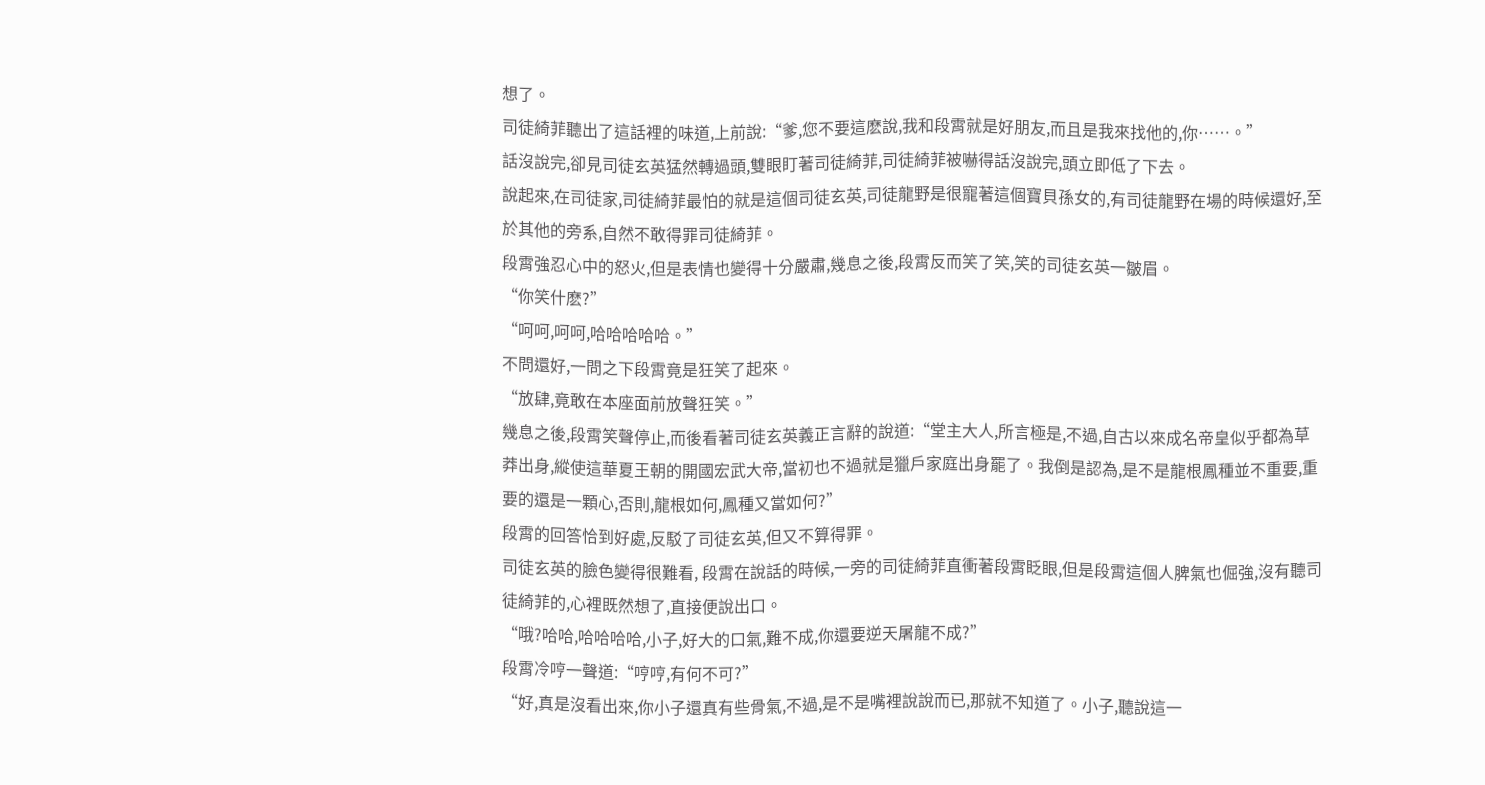想了。
司徒綺菲聽出了這話裡的味道,上前說:“爹,您不要這麽說,我和段霄就是好朋友,而且是我來找他的,你……。”
話沒說完,卻見司徒玄英猛然轉過頭,雙眼盯著司徒綺菲,司徒綺菲被嚇得話沒說完,頭立即低了下去。
說起來,在司徒家,司徒綺菲最怕的就是這個司徒玄英,司徒龍野是很寵著這個寶貝孫女的,有司徒龍野在場的時候還好,至於其他的旁系,自然不敢得罪司徒綺菲。
段霄強忍心中的怒火,但是表情也變得十分嚴肅,幾息之後,段霄反而笑了笑,笑的司徒玄英一皺眉。
“你笑什麽?”
“呵呵,呵呵,哈哈哈哈哈。”
不問還好,一問之下段霄竟是狂笑了起來。
“放肆,竟敢在本座面前放聲狂笑。”
幾息之後,段霄笑聲停止,而後看著司徒玄英義正言辭的說道:“堂主大人,所言極是,不過,自古以來成名帝皇似乎都為草莽出身,縱使這華夏王朝的開國宏武大帝,當初也不過就是獵戶家庭出身罷了。我倒是認為,是不是龍根鳳種並不重要,重要的還是一顆心,否則,龍根如何,鳳種又當如何?”
段霄的回答恰到好處,反駁了司徒玄英,但又不算得罪。
司徒玄英的臉色變得很難看, 段霄在說話的時候,一旁的司徒綺菲直衝著段霄眨眼,但是段霄這個人脾氣也倔強,沒有聽司徒綺菲的,心裡既然想了,直接便說出口。
“哦?哈哈,哈哈哈哈,小子,好大的口氣,難不成,你還要逆天屠龍不成?”
段霄冷哼一聲道:“哼哼,有何不可?”
“好,真是沒看出來,你小子還真有些骨氣,不過,是不是嘴裡說說而已,那就不知道了。小子,聽說這一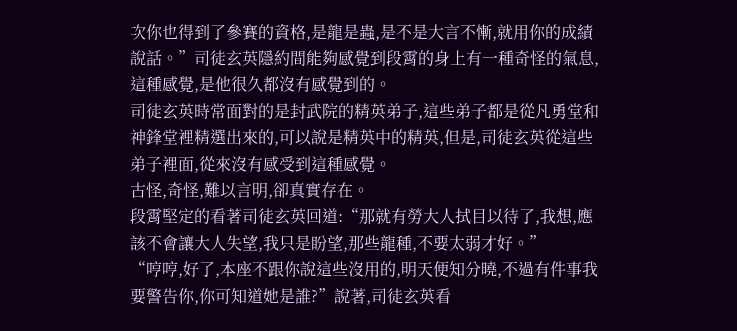次你也得到了參賽的資格,是龍是蟲,是不是大言不慚,就用你的成績說話。”司徒玄英隱約間能夠感覺到段霄的身上有一種奇怪的氣息,這種感覺,是他很久都沒有感覺到的。
司徒玄英時常面對的是封武院的精英弟子,這些弟子都是從凡勇堂和神鋒堂裡精選出來的,可以說是精英中的精英,但是,司徒玄英從這些弟子裡面,從來沒有感受到這種感覺。
古怪,奇怪,難以言明,卻真實存在。
段霄堅定的看著司徒玄英回道:“那就有勞大人拭目以待了,我想,應該不會讓大人失望,我只是盼望,那些龍種,不要太弱才好。”
“哼哼,好了,本座不跟你說這些沒用的,明天便知分曉,不過有件事我要警告你,你可知道她是誰?”說著,司徒玄英看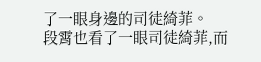了一眼身邊的司徒綺菲。
段霄也看了一眼司徒綺菲,而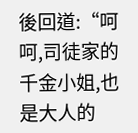後回道:“呵呵,司徒家的千金小姐,也是大人的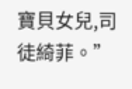寶貝女兒,司徒綺菲。”